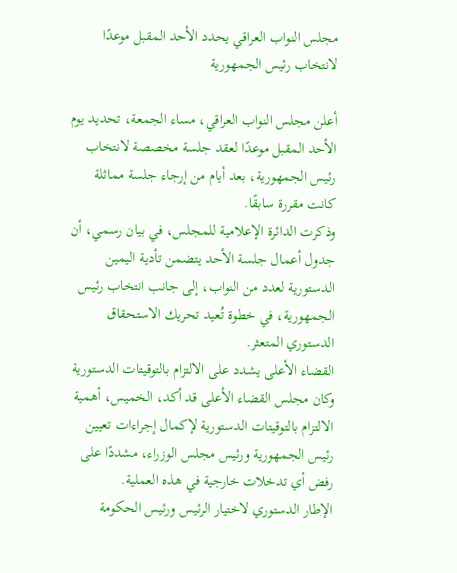مجلس النواب العراقي يحدد الأحد المقبل موعدًا لانتخاب رئيس الجمهورية

أعلن مجلس النواب العراقي، مساء الجمعة، تحديد يوم الأحد المقبل موعدًا لعقد جلسة مخصصة لانتخاب رئيس الجمهورية، بعد أيام من إرجاء جلسة مماثلة كانت مقررة سابقًا.
وذكرت الدائرة الإعلامية للمجلس، في بيان رسمي، أن جدول أعمال جلسة الأحد يتضمن تأدية اليمين الدستورية لعدد من النواب، إلى جانب انتخاب رئيس الجمهورية، في خطوة تُعيد تحريك الاستحقاق الدستوري المتعثر.
القضاء الأعلى يشدد على الالتزام بالتوقيتات الدستورية
وكان مجلس القضاء الأعلى قد أكد، الخميس، أهمية الالتزام بالتوقيتات الدستورية لإكمال إجراءات تعيين رئيس الجمهورية ورئيس مجلس الوزراء، مشددًا على رفض أي تدخلات خارجية في هذه العملية.
الإطار الدستوري لاختيار الرئيس ورئيس الحكومة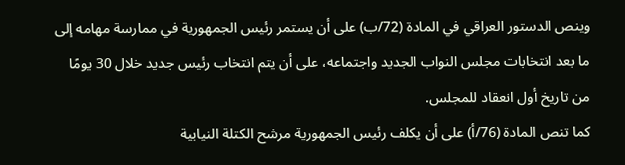وينص الدستور العراقي في المادة (72/ب) على أن يستمر رئيس الجمهورية في ممارسة مهامه إلى ما بعد انتخابات مجلس النواب الجديد واجتماعه، على أن يتم انتخاب رئيس جديد خلال 30 يومًا من تاريخ أول انعقاد للمجلس.
كما تنص المادة (76/أ) على أن يكلف رئيس الجمهورية مرشح الكتلة النيابية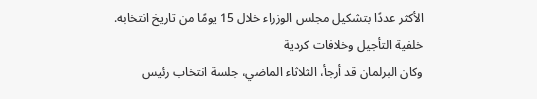الأكثر عددًا بتشكيل مجلس الوزراء خلال 15 يومًا من تاريخ انتخابه.
خلفية التأجيل وخلافات كردية
وكان البرلمان قد أرجأ، الثلاثاء الماضي، جلسة انتخاب رئيس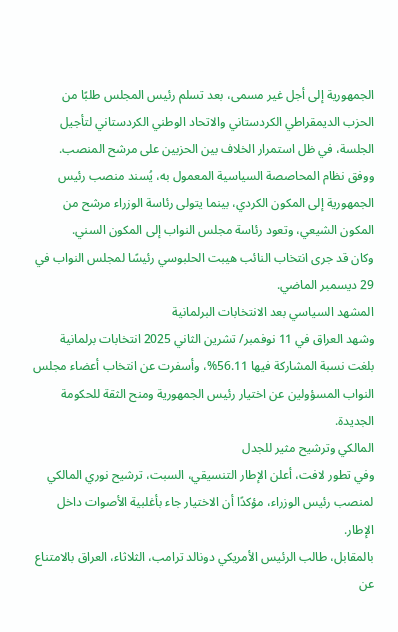الجمهورية إلى أجل غير مسمى، بعد تسلم رئيس المجلس طلبًا من الحزب الديمقراطي الكردستاني والاتحاد الوطني الكردستاني لتأجيل الجلسة، في ظل استمرار الخلاف بين الحزبين على مرشح المنصب.
ووفق نظام المحاصصة السياسية المعمول به، يُسند منصب رئيس الجمهورية إلى المكون الكردي، بينما يتولى رئاسة الوزراء مرشح من المكون الشيعي، وتعود رئاسة مجلس النواب إلى المكون السني.
وكان قد جرى انتخاب النائب هيبت الحلبوسي رئيسًا لمجلس النواب في 29 ديسمبر الماضي.
المشهد السياسي بعد الانتخابات البرلمانية
وشهد العراق في 11 نوفمبر/ تشرين الثاني 2025 انتخابات برلمانية بلغت نسبة المشاركة فيها 56.11%، وأسفرت عن انتخاب أعضاء مجلس النواب المسؤولين عن اختيار رئيس الجمهورية ومنح الثقة للحكومة الجديدة.
المالكي وترشيح مثير للجدل
وفي تطور لافت، أعلن الإطار التنسيقي، السبت، ترشيح نوري المالكي لمنصب رئيس الوزراء، مؤكدًا أن الاختيار جاء بأغلبية الأصوات داخل الإطار.
بالمقابل، طالب الرئيس الأمريكي دونالد ترامب، الثلاثاء، العراق بالامتناع عن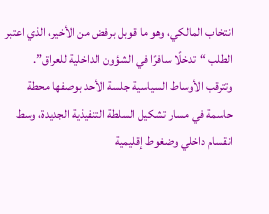انتخاب المالكي، وهو ما قوبل برفض من الأخير، الذي اعتبر الطلب “تدخلًا سافرًا في الشؤون الداخلية للعراق”.
وتترقب الأوساط السياسية جلسة الأحد بوصفها محطة حاسمة في مسار تشكيل السلطة التنفيذية الجديدة، وسط انقسام داخلي وضغوط إقليمية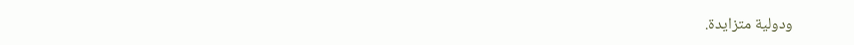ودولية متزايدة.